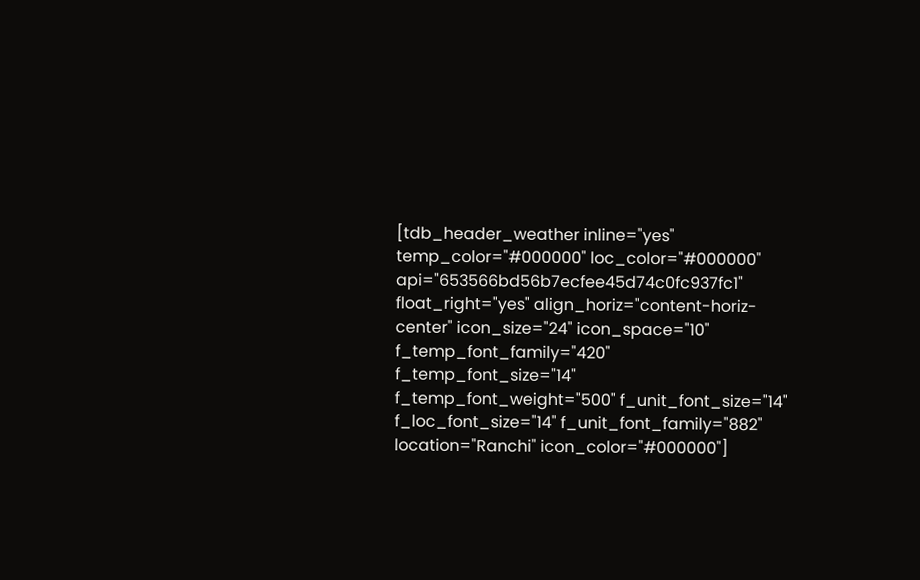[tdb_header_weather inline="yes" temp_color="#000000" loc_color="#000000" api="653566bd56b7ecfee45d74c0fc937fc1" float_right="yes" align_horiz="content-horiz-center" icon_size="24" icon_space="10" f_temp_font_family="420" f_temp_font_size="14" f_temp_font_weight="500" f_unit_font_size="14" f_loc_font_size="14" f_unit_font_family="882" location="Ranchi" icon_color="#000000"]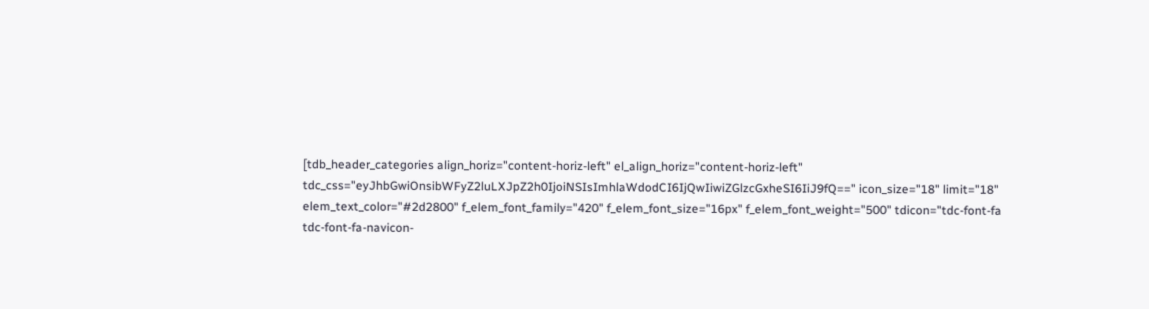[tdb_header_categories align_horiz="content-horiz-left" el_align_horiz="content-horiz-left" tdc_css="eyJhbGwiOnsibWFyZ2luLXJpZ2h0IjoiNSIsImhlaWdodCI6IjQwIiwiZGlzcGxheSI6IiJ9fQ==" icon_size="18" limit="18" elem_text_color="#2d2800" f_elem_font_family="420" f_elem_font_size="16px" f_elem_font_weight="500" tdicon="tdc-font-fa tdc-font-fa-navicon-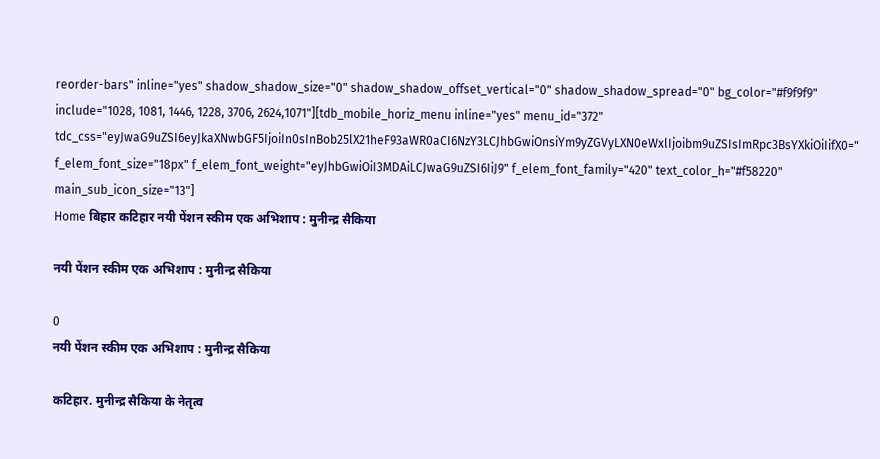reorder-bars" inline="yes" shadow_shadow_size="0" shadow_shadow_offset_vertical="0" shadow_shadow_spread="0" bg_color="#f9f9f9" include="1028, 1081, 1446, 1228, 3706, 2624,1071"][tdb_mobile_horiz_menu inline="yes" menu_id="372" tdc_css="eyJwaG9uZSI6eyJkaXNwbGF5IjoiIn0sInBob25lX21heF93aWR0aCI6NzY3LCJhbGwiOnsiYm9yZGVyLXN0eWxlIjoibm9uZSIsImRpc3BsYXkiOiIifX0=" f_elem_font_size="18px" f_elem_font_weight="eyJhbGwiOiI3MDAiLCJwaG9uZSI6IiJ9" f_elem_font_family="420" text_color_h="#f58220" main_sub_icon_size="13"]
Home बिहार कटिहार नयी पेंशन स्कीम एक अभिशाप : मुनीन्द्र सैकिया

नयी पेंशन स्कीम एक अभिशाप : मुनीन्द्र सैकिया

0
नयी पेंशन स्कीम एक अभिशाप : मुनीन्द्र सैकिया

कटिहार. मुनीन्द्र सैकिया के नेतृत्व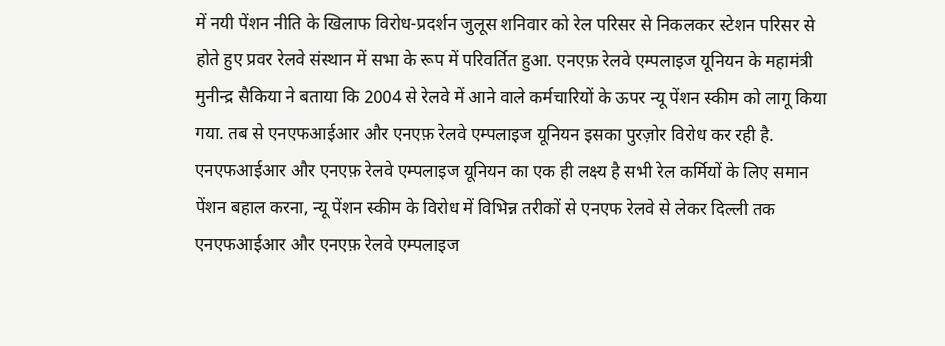में नयी पेंशन नीति के खिलाफ विरोध-प्रदर्शन जुलूस शनिवार को रेल परिसर से निकलकर स्टेशन परिसर से होते हुए प्रवर रेलवे संस्थान में सभा के रूप में परिवर्तित हुआ. एनएफ़ रेलवे एम्पलाइज यूनियन के महामंत्री मुनीन्द्र सैकिया ने बताया कि 2004 से रेलवे में आने वाले कर्मचारियों के ऊपर न्यू पेंशन स्कीम को लागू किया गया. तब से एनएफआईआर और एनएफ़ रेलवे एम्पलाइज यूनियन इसका पुरज़ोर विरोध कर रही है. एनएफआईआर और एनएफ़ रेलवे एम्पलाइज यूनियन का एक ही लक्ष्य है सभी रेल कर्मियों के लिए समान पेंशन बहाल करना, न्यू पेंशन स्कीम के विरोध में विभिन्न तरीकों से एनएफ रेलवे से लेकर दिल्ली तक एनएफआईआर और एनएफ़ रेलवे एम्पलाइज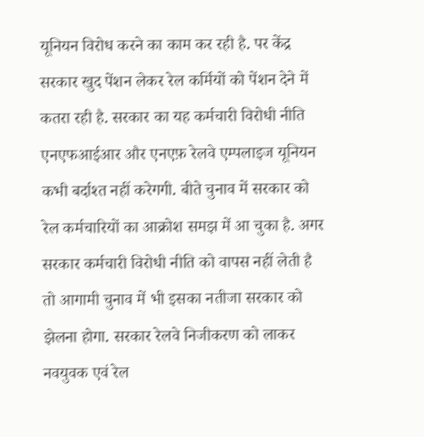यूनियन विरोध करने का काम कर रही है. पर केंद्र सरकार खुद पेंशन लेकर रेल कर्मियों को पेंशन देने में कतरा रही है. सरकार का यह कर्मचारी विरोधी नीति एनएफआईआर और एनएफ़ रेलवे एम्पलाइज यूनियन कभी बर्दाश्त नहीं करेगगी. बीते चुनाव में सरकार को रेल कर्मचारियों का आक्रोश समझ में आ चुका है. अगर सरकार कर्मचारी विरोधी नीति को वापस नहीं लेती है तो आगामी चुनाव में भी इसका नतीजा सरकार को झेलना होगा. सरकार रेलवे निजीकरण को लाकर नवयुवक एवं रेल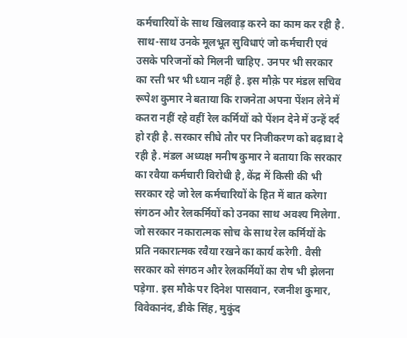कर्मचारियों के साथ खिलवाड़ करने का काम कर रही है. साथ-साथ उनके मूलभूत सुविधाएं जो कर्मचारी एवं उसके परिजनों को मिलनी चाहिए. उनपर भी सरकार का रत्ती भर भी ध्यान नहीं है. इस मौक़े पर मंडल सचिव रूपेश कुमार ने बताया कि राजनेता अपना पेंशन लेने में कतरा नहीं रहे वहीं रेल कर्मियों को पेंशन देने में उन्हें दर्द हो रही है. सरकार सीधे तौर पर निजीकरण को बढ़ावा दे रही है. मंडल अध्यक्ष मनीष कुमार ने बताया कि सरकार का रवैया कर्मचारी विरोधी है, केंद्र में किसी की भी सरकार रहे जो रेल कर्मचारियों के हित में बात करेगा संगठन और रेलकर्मियों को उनका साथ अवश्य मिलेगा. जो सरकार नकारात्मक सोच के साथ रेल कर्मियों के प्रति नकारात्मक रवैया रखने का कार्य करेगी. वैसी सरकार को संगठन और रेलकर्मियों का रोष भी झेलना पड़ेगा. इस मौके पर दिनेश पासवान, रजनीश कुमार, विवेकानंद, डीके सिंह, मुकुंद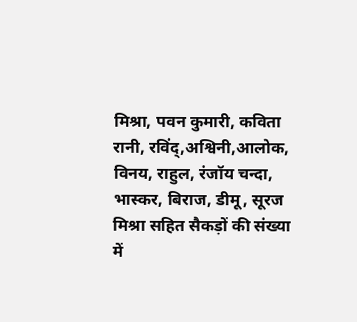मिश्रा, पवन कुमारी, कविता रानी, रविंद्,अश्विनी,आलोक, विनय, राहुल, रंजॉय चन्दा, भास्कर, बिराज, डीमू, सूरज मिश्रा सहित सैकड़ों की संख्या में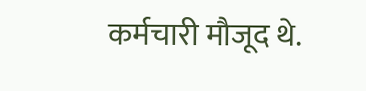कर्मचारी मौजूद थे.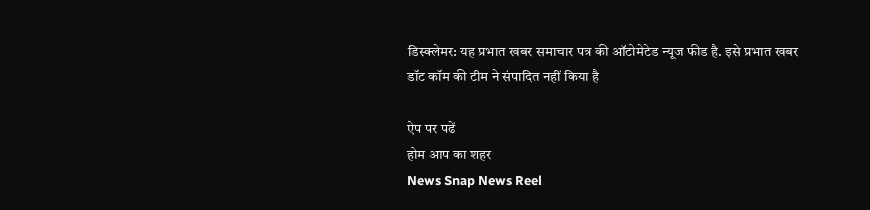डिस्क्लेमर: यह प्रभात खबर समाचार पत्र की ऑटोमेटेड न्यूज फीड है. इसे प्रभात खबर डॉट कॉम की टीम ने संपादित नहीं किया है

ऐप पर पढें
होम आप का शहर
News Snap News Reel